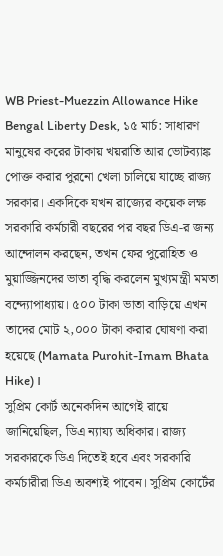WB Priest-Muezzin Allowance Hike
Bengal Liberty Desk, ১৫ মার্চ: সাধারণ মানুষের করের টাকায় খয়রাতি আর ভোটব্যাঙ্ক পোক্ত করার পুরনো খেলা চালিয়ে যাচ্ছে রাজ্য সরকার। একদিকে যখন রাজ্যের কয়েক লক্ষ সরকারি কর্মচারী বছরের পর বছর ডিএ-র জন্য আন্দোলন করছেন, তখন ফের পুরোহিত ও মুয়াজ্জিনদের ভাতা বৃদ্ধি করলেন মুখ্যমন্ত্রী মমতা বন্দ্যোপাধ্যায়। ৫০০ টাকা ভাতা বাড়িয়ে এখন তাদের মোট ২,০০০ টাকা করার ঘোষণা করা হয়েছে (Mamata Purohit-Imam Bhata Hike)।
সুপ্রিম কোর্ট অনেকদিন আগেই রায়ে জানিয়েছিল, ডিএ ন্যায্য অধিকার। রাজ্য সরকারকে ডিএ দিতেই হবে এবং সরকারি কর্মচারীরা ডিএ অবশ্যই পাবেন। সুপ্রিম কোর্টের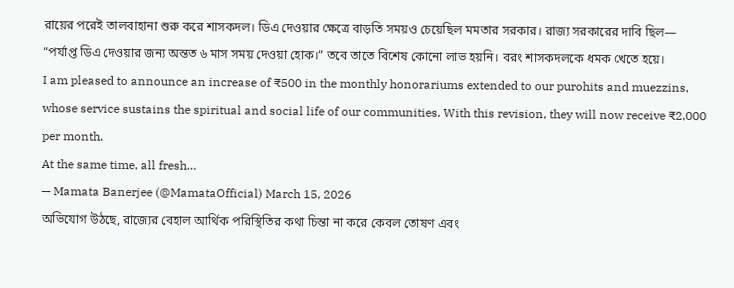রায়ের পরেই তালবাহানা শুরু করে শাসকদল। ডিএ দেওয়ার ক্ষেত্রে বাড়তি সময়ও চেয়েছিল মমতার সরকার। রাজ্য সরকারের দাবি ছিল—
“পর্যাপ্ত ডিএ দেওয়ার জন্য অন্তত ৬ মাস সময় দেওয়া হোক।” তবে তাতে বিশেষ কোনো লাভ হয়নি। বরং শাসকদলকে ধমক খেতে হয়ে।
I am pleased to announce an increase of ₹500 in the monthly honorariums extended to our purohits and muezzins, whose service sustains the spiritual and social life of our communities. With this revision, they will now receive ₹2,000 per month.
At the same time, all fresh…
— Mamata Banerjee (@MamataOfficial) March 15, 2026
অভিযোগ উঠছে, রাজ্যের বেহাল আর্থিক পরিস্থিতির কথা চিন্তা না করে কেবল তোষণ এবং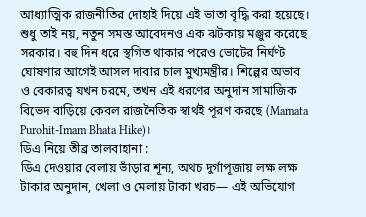আধ্যাত্মিক রাজনীতির দোহাই দিয়ে এই ভাতা বৃদ্ধি করা হয়েছে। শুধু তাই নয়, নতুন সমস্ত আবেদনও এক ঝটকায় মঞ্জুর করেছে সরকার। বহু দিন ধরে স্থগিত থাকার পরেও ভোটের নির্ঘণ্ট ঘোষণার আগেই আসল দাবার চাল মুখ্যমন্ত্রীর। শিল্পের অভাব ও বেকারত্ব যখন চরমে, তখন এই ধরণের অনুদান সামাজিক বিভেদ বাড়িয়ে কেবল রাজনৈতিক স্বার্থই পূরণ করছে (Mamata Purohit-Imam Bhata Hike)।
ডিএ নিয়ে তীব্র তালবাহানা :
ডিএ দেওয়ার বেলায় ভাঁড়ার শূন্য, অথচ দুর্গাপূজায় লক্ষ লক্ষ টাকার অনুদান, খেলা ও মেলায় টাকা খরচ— এই অভিযোগ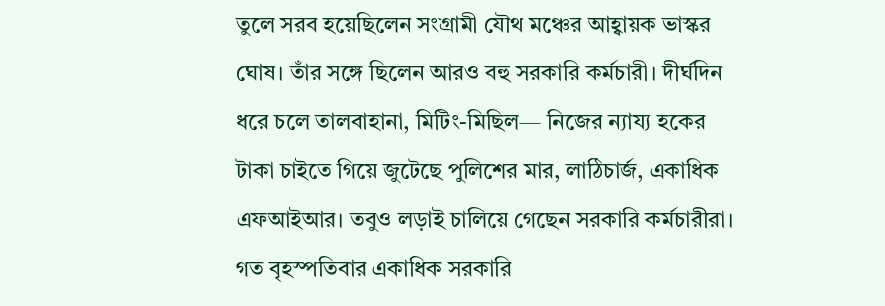তুলে সরব হয়েছিলেন সংগ্রামী যৌথ মঞ্চের আহ্বায়ক ভাস্কর ঘোষ। তাঁর সঙ্গে ছিলেন আরও বহু সরকারি কর্মচারী। দীর্ঘদিন ধরে চলে তালবাহানা, মিটিং-মিছিল— নিজের ন্যায্য হকের টাকা চাইতে গিয়ে জুটেছে পুলিশের মার, লাঠিচার্জ, একাধিক এফআইআর। তবুও লড়াই চালিয়ে গেছেন সরকারি কর্মচারীরা। গত বৃহস্পতিবার একাধিক সরকারি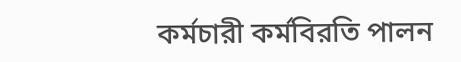কর্মচারী কর্মবিরতি পালন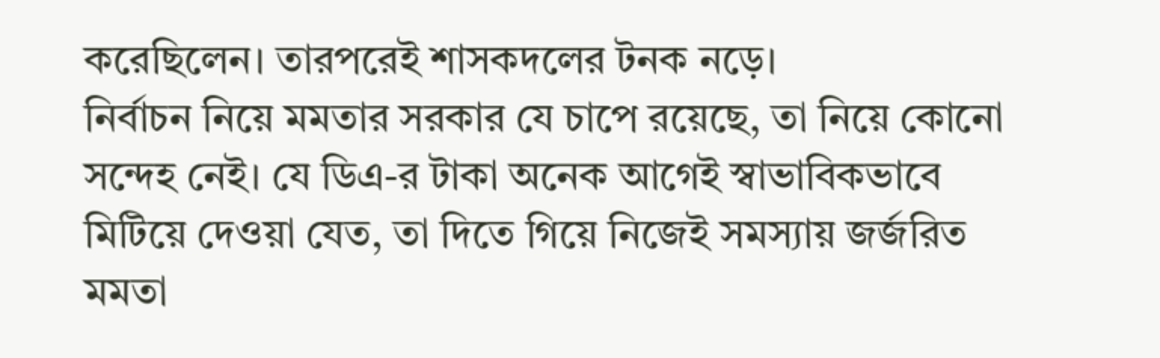করেছিলেন। তারপরেই শাসকদলের টনক নড়ে।
নির্বাচন নিয়ে মমতার সরকার যে চাপে রয়েছে, তা নিয়ে কোনো সন্দেহ নেই। যে ডিএ-র টাকা অনেক আগেই স্বাভাবিকভাবে মিটিয়ে দেওয়া যেত, তা দিতে গিয়ে নিজেই সমস্যায় জর্জরিত মমতা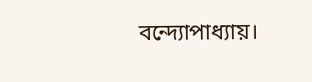বন্দ্যোপাধ্যায়।